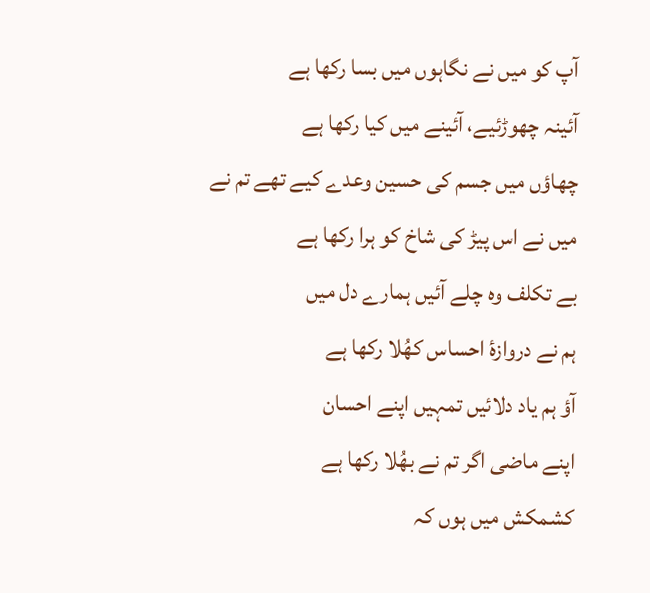آپ کو میں نے نگاہوں میں بسا رکھا ہے
آئینہ چھوڑئیے، آئینے میں کیا رکھا ہے
چھاؤں میں جسم کی حسین وعدے کیے تھے تم نے
میں نے اس پیڑ کی شاخ کو ہرا رکھا ہے
بے تکلف وہ چلے آئیں ہمارے دل میں
ہم نے دروازۂ احساس کھُلا رکھا ہے
آؤ ہم یاد دلائیں تمہیں اپنے احسان
اپنے ماضی اگر تم نے بھُلا رکھا ہے
کشمکش میں ہوں کہ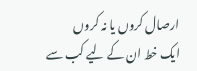ارصال کروں یا نہ کروں
ایک خط ان کے لیے کب سے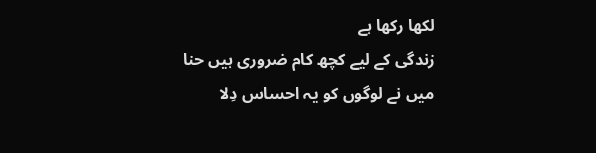لکھا رکھا ہے
زندگی کے لیے کچھ کام ضروری ہیں حنا
میں نے لوگوں کو یہ احساس دِلا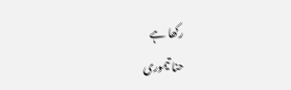رکھا ہے
حنا تیموری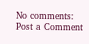No comments:
Post a Comment